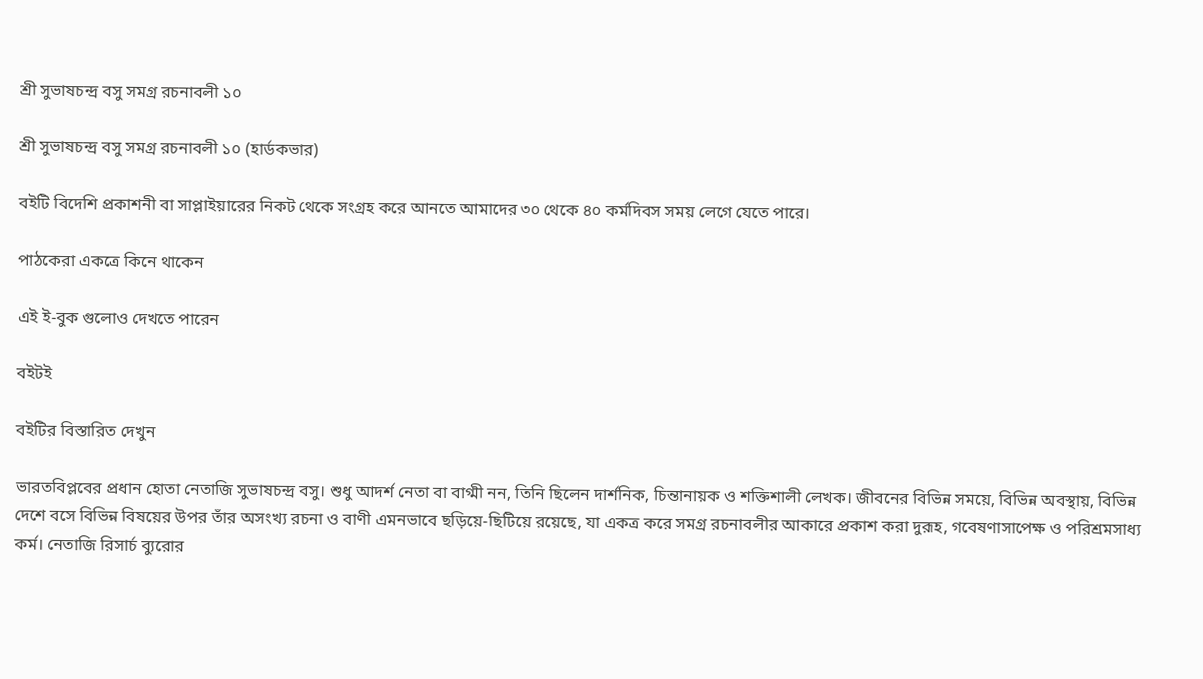শ্রী সুভাষচন্দ্র বসু সমগ্র রচনাবলী ১০

শ্রী সুভাষচন্দ্র বসু সমগ্র রচনাবলী ১০ (হার্ডকভার)

বইটি বিদেশি প্রকাশনী বা সাপ্লাইয়ারের নিকট থেকে সংগ্রহ করে আনতে আমাদের ৩০ থেকে ৪০ কর্মদিবস সময় লেগে যেতে পারে।

পাঠকেরা একত্রে কিনে থাকেন

এই ই-বুক গুলোও দেখতে পারেন

বইটই

বইটির বিস্তারিত দেখুন

ভারতবিপ্লবের প্রধান হোতা নেতাজি সুভাষচন্দ্র বসু। শুধু আদর্শ নেতা বা বাগ্মী নন, তিনি ছিলেন দার্শনিক, চিন্তানায়ক ও শক্তিশালী লেখক। জীবনের বিভিন্ন সময়ে, বিভিন্ন অবস্থায়, বিভিন্ন দেশে বসে বিভিন্ন বিষয়ের উপর তাঁর অসংখ্য রচনা ও বাণী এমনভাবে ছড়িয়ে-ছিটিয়ে রয়েছে, যা একত্র করে সমগ্র রচনাবলীর আকারে প্রকাশ করা দুরূহ, গবেষণাসাপেক্ষ ও পরিশ্রমসাধ্য কর্ম। নেতাজি রিসার্চ ব্যুরোর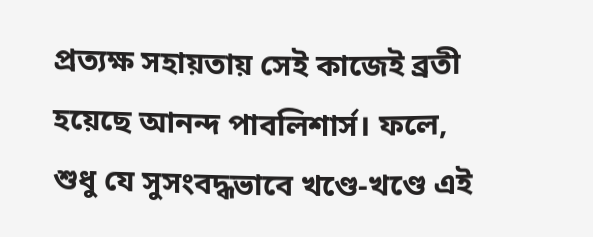প্রত্যক্ষ সহায়তায় সেই কাজেই ব্রতী হয়েছে আনন্দ পাবলিশার্স। ফলে, শুধু যে সুসংবদ্ধভাবে খণ্ডে-খণ্ডে এই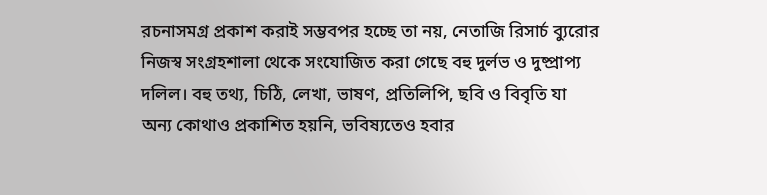রচনাসমগ্র প্রকাশ করাই সম্ভবপর হচ্ছে তা নয়, নেতাজি রিসার্চ ব্যুরোর নিজস্ব সংগ্রহশালা থেকে সংযোজিত করা গেছে বহু দুর্লভ ও দুষ্প্রাপ্য দলিল। বহু তথ্য, চিঠি, লেখা, ভাষণ, প্রতিলিপি, ছবি ও বিবৃতি যা অন্য কোথাও প্রকাশিত হয়নি, ভবিষ্যতেও হবার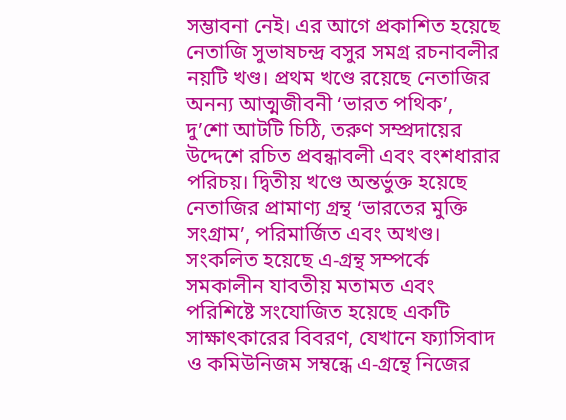সম্ভাবনা নেই। এর আগে প্রকাশিত হয়েছে নেতাজি সুভাষচন্দ্র বসুর সমগ্র রচনাবলীর নয়টি খণ্ড। প্রথম খণ্ডে রয়েছে নেতাজির অনন্য আত্মজীবনী ‘ভারত পথিক’, দু’শো আটটি চিঠি, তরুণ সম্প্রদায়ের উদ্দেশে রচিত প্রবন্ধাবলী এবং বংশধারার পরিচয়। দ্বিতীয় খণ্ডে অন্তর্ভুক্ত হয়েছে নেতাজির প্রামাণ্য গ্রন্থ ‘ভারতের মুক্তি সংগ্রাম’, পরিমার্জিত এবং অখণ্ড। সংকলিত হয়েছে এ-গ্রন্থ সম্পর্কে সমকালীন যাবতীয় মতামত এবং পরিশিষ্টে সংযোজিত হয়েছে একটি সাক্ষাৎকারের বিবরণ, যেখানে ফ্যাসিবাদ ও কমিউনিজম সম্বন্ধে এ-গ্রন্থে নিজের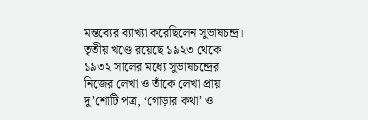মন্তব্যের ব্যাখ্যা করেছিলেন সুভাষচন্দ্র। তৃতীয় খণ্ডে রয়েছে ১৯২৩ থেকে ১৯৩২ সালের মধ্যে সুভাষচন্দ্রের নিজের লেখা ও তাঁকে লেখা প্রায় দু’শোটি পত্র, ‘গোড়ার কথা’ ও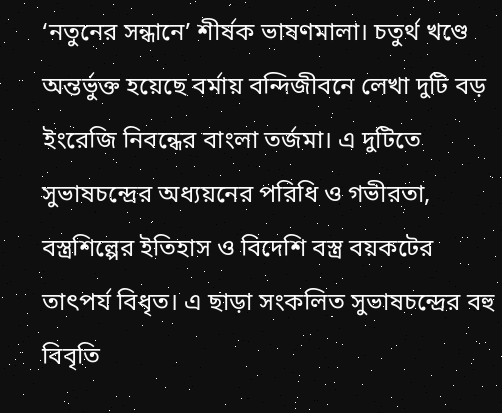‘নতুনের সন্ধানে’ শীর্ষক ভাষণমালা। চতুর্থ খণ্ডে অন্তর্ভুক্ত হয়েছে বর্মায় বন্দিজীবনে লেখা দুটি বড় ইংরেজি নিবন্ধের বাংলা তর্জমা। এ দুটিতে সুভাষচন্দ্রের অধ্যয়নের পরিধি ও গভীরতা, বস্ত্রশিল্পের ইতিহাস ও বিদেশি বস্ত্র বয়কটের তাৎপর্য বিধৃত। এ ছাড়া সংকলিত সুভাষচন্দ্রের বহু বিবৃতি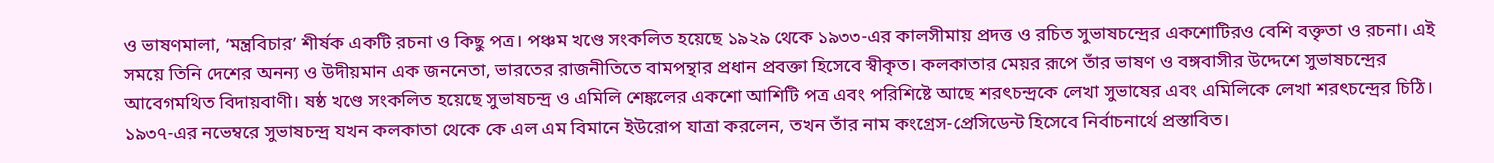ও ভাষণমালা, ‘মন্ত্ৰবিচার’ শীর্ষক একটি রচনা ও কিছু পত্র। পঞ্চম খণ্ডে সংকলিত হয়েছে ১৯২৯ থেকে ১৯৩৩-এর কালসীমায় প্রদত্ত ও রচিত সুভাষচন্দ্রের একশোটিরও বেশি বক্তৃতা ও রচনা। এই সময়ে তিনি দেশের অনন্য ও উদীয়মান এক জননেতা, ভারতের রাজনীতিতে বামপন্থার প্রধান প্রবক্তা হিসেবে স্বীকৃত। কলকাতার মেয়র রূপে তাঁর ভাষণ ও বঙ্গবাসীর উদ্দেশে সুভাষচন্দ্রের আবেগমথিত বিদায়বাণী। ষষ্ঠ খণ্ডে সংকলিত হয়েছে সুভাষচন্দ্র ও এমিলি শেঙ্কলের একশো আশিটি পত্র এবং পরিশিষ্টে আছে শরৎচন্দ্রকে লেখা সুভাষের এবং এমিলিকে লেখা শরৎচন্দ্রের চিঠি। ১৯৩৭-এর নভেম্বরে সুভাষচন্দ্র যখন কলকাতা থেকে কে এল এম বিমানে ইউরোপ যাত্রা করলেন, তখন তাঁর নাম কংগ্রেস-প্রেসিডেন্ট হিসেবে নির্বাচনার্থে প্রস্তাবিত।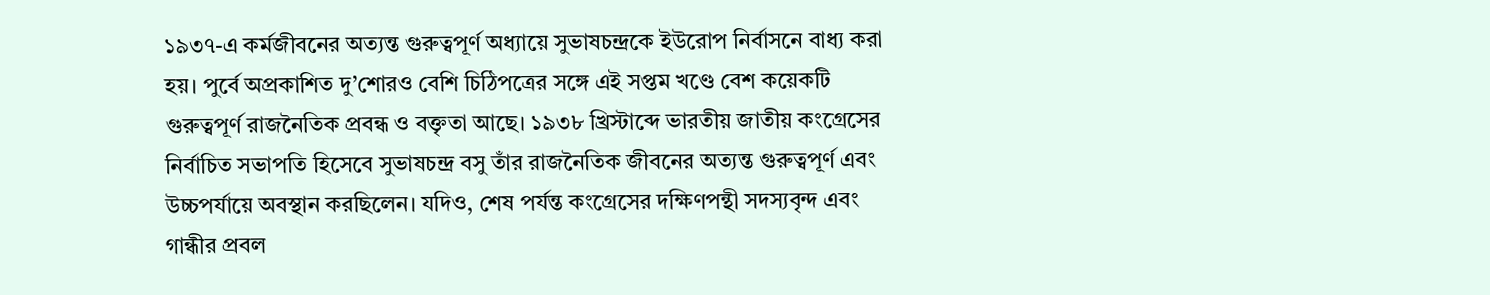১৯৩৭-এ কর্মজীবনের অত্যন্ত গুরুত্বপূর্ণ অধ্যায়ে সুভাষচন্দ্রকে ইউরোপ নির্বাসনে বাধ্য করা হয়। পুর্বে অপ্রকাশিত দু’শোরও বেশি চিঠিপত্রের সঙ্গে এই সপ্তম খণ্ডে বেশ কয়েকটি গুরুত্বপূর্ণ রাজনৈতিক প্রবন্ধ ও বক্তৃতা আছে। ১৯৩৮ খ্রিস্টাব্দে ভারতীয় জাতীয় কংগ্রেসের নির্বাচিত সভাপতি হিসেবে সুভাষচন্দ্র বসু তাঁর রাজনৈতিক জীবনের অত্যন্ত গুরুত্বপূর্ণ এবং উচ্চপর্যায়ে অবস্থান করছিলেন। যদিও, শেষ পর্যন্ত কংগ্রেসের দক্ষিণপন্থী সদস্যবৃন্দ এবং গান্ধীর প্রবল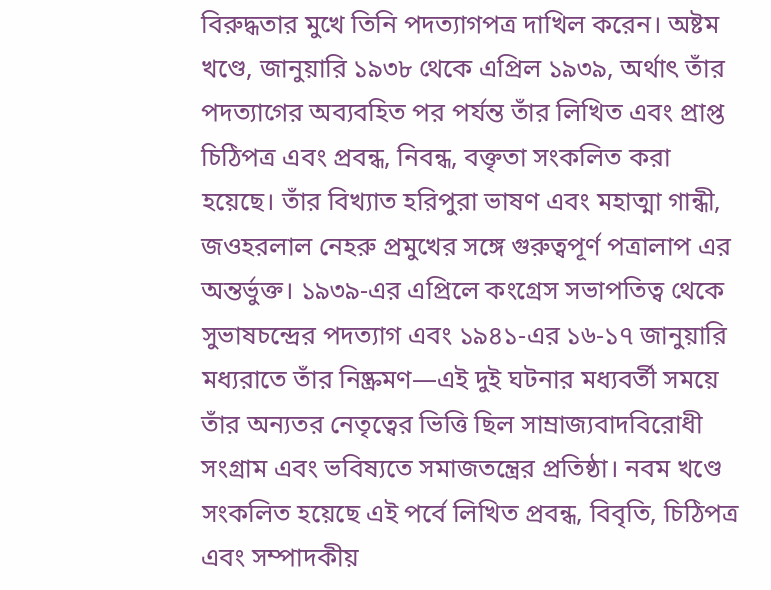বিরুদ্ধতার মুখে তিনি পদত্যাগপত্র দাখিল করেন। অষ্টম খণ্ডে, জানুয়ারি ১৯৩৮ থেকে এপ্রিল ১৯৩৯, অর্থাৎ তাঁর পদত্যাগের অব্যবহিত পর পর্যন্ত তাঁর লিখিত এবং প্রাপ্ত চিঠিপত্র এবং প্রবন্ধ, নিবন্ধ, বক্তৃতা সংকলিত করা হয়েছে। তাঁর বিখ্যাত হরিপুরা ভাষণ এবং মহাত্মা গান্ধী, জওহরলাল নেহরু প্রমুখের সঙ্গে গুরুত্বপূর্ণ পত্রালাপ এর অন্তর্ভুক্ত। ১৯৩৯-এর এপ্রিলে কংগ্রেস সভাপতিত্ব থেকে সুভাষচন্দ্রের পদত্যাগ এবং ১৯৪১-এর ১৬-১৭ জানুয়ারি মধ্যরাতে তাঁর নিষ্ক্রমণ—এই দুই ঘটনার মধ্যবর্তী সময়ে তাঁর অন্যতর নেতৃত্বের ভিত্তি ছিল সাম্রাজ্যবাদবিরোধী সংগ্রাম এবং ভবিষ্যতে সমাজতন্ত্রের প্রতিষ্ঠা। নবম খণ্ডে সংকলিত হয়েছে এই পর্বে লিখিত প্রবন্ধ, বিবৃতি, চিঠিপত্র এবং সম্পাদকীয়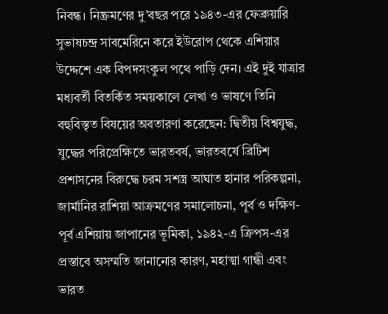নিবন্ধ। নিষ্ক্রমণের দু’বছর পরে ১৯৪৩-এর ফেব্রুয়ারি সুভাষচন্দ্র সাবমেরিনে করে ইউরোপ থেকে এশিয়ার উদ্দেশে এক বিপদসংকুল পথে পাড়ি দেন। এই দুই যাত্রার মধ্যবর্তী বিতর্কিত সময়কালে লেখা ও ভাষণে তিনি বহুবিস্তৃত বিষয়ের অবতারণা করেছেন: দ্বিতীয় বিশ্বযুদ্ধ, যুদ্ধের পরিপ্রেক্ষিতে ভারতবর্ষ, ভারতবর্ষে ব্রিটিশ প্রশাসনের বিরুদ্ধে চরম সশস্ত্র আঘাত হানার পরিকল্পনা, জার্মানির রাশিয়া আক্রমণের সমালোচনা, পূর্ব ও দক্ষিণ-পূর্ব এশিয়ায় জাপানের ভূমিকা, ১৯৪২-এ ক্রিপস-এর প্রস্তাবে অসম্মতি জানানোর কারণ, মহাত্মা গান্ধী এবং ভারত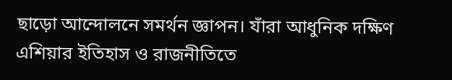ছাড়ো আন্দোলনে সমর্থন জ্ঞাপন। যাঁরা আধুনিক দক্ষিণ এশিয়ার ইতিহাস ও রাজনীতিতে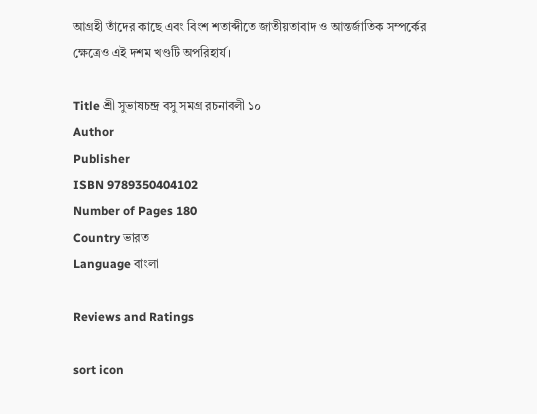আগ্রহী তাঁদের কাছে এবং বিংশ শতাব্দীতে জাতীয়তাবাদ ও আন্তর্জাতিক সম্পর্কের ক্ষেত্রেও এই দশম খণ্ডটি অপরিহার্য।

Title শ্রী সুভাষচন্দ্র বসু সমগ্র রচনাবলী ১০
Author
Publisher
ISBN 9789350404102
Number of Pages 180
Country ভারত
Language বাংলা

Reviews and Ratings

sort icon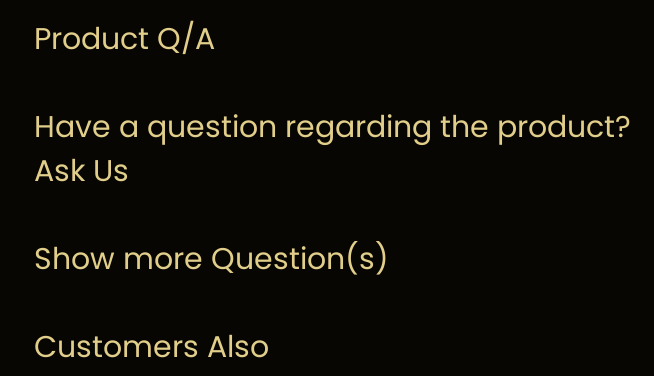Product Q/A

Have a question regarding the product? Ask Us

Show more Question(s)

Customers Also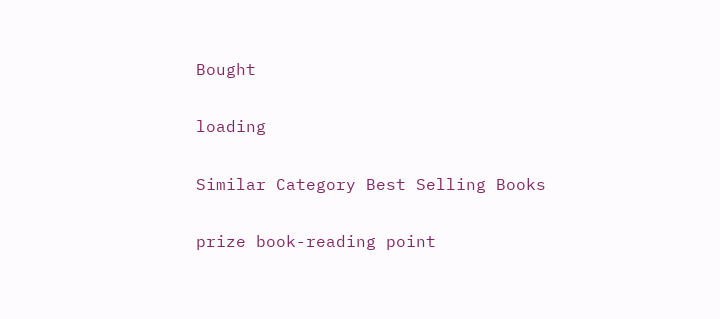Bought

loading

Similar Category Best Selling Books

prize book-reading point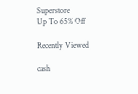Superstore
Up To 65% Off

Recently Viewed

cash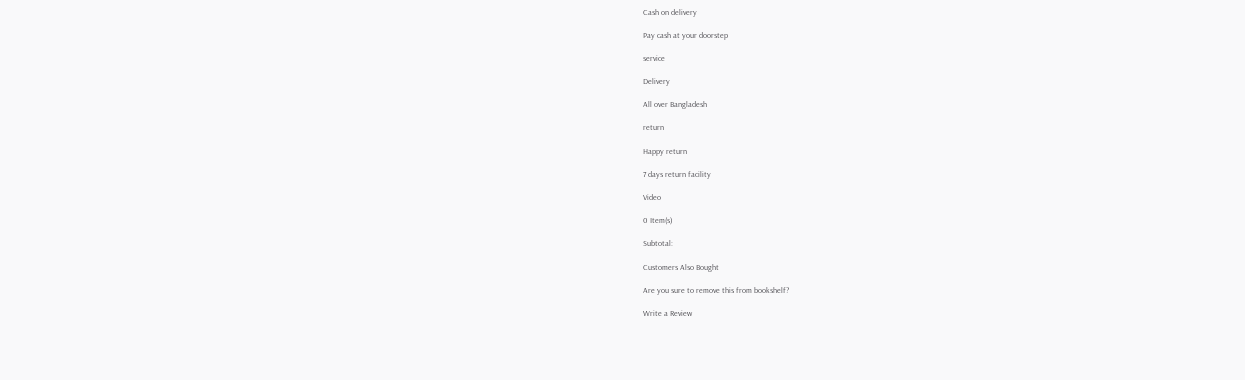Cash on delivery

Pay cash at your doorstep

service

Delivery

All over Bangladesh

return

Happy return

7 days return facility

Video

0 Item(s)

Subtotal:

Customers Also Bought

Are you sure to remove this from bookshelf?

Write a Review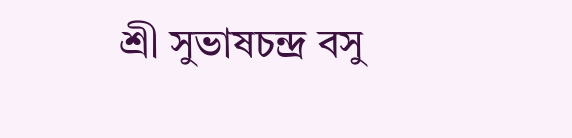শ্রী সুভাষচন্দ্র বসু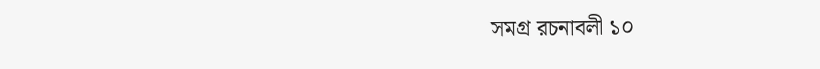সমগ্র রচনাবলী ১০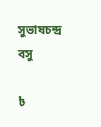সুভাষচন্দ্র বসু

৳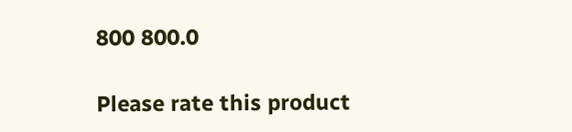800 800.0

Please rate this product